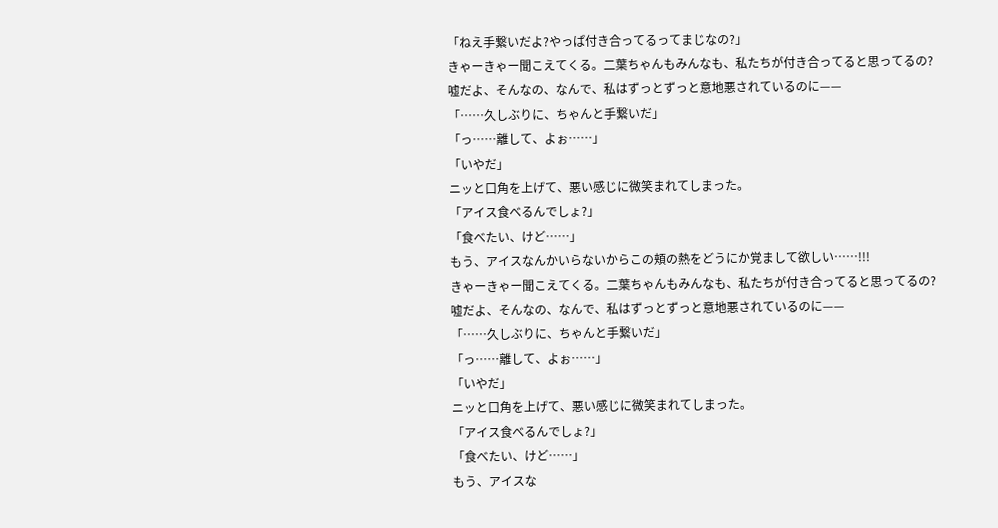「ねえ手繋いだよ?やっぱ付き合ってるってまじなの?」
きゃーきゃー聞こえてくる。二葉ちゃんもみんなも、私たちが付き合ってると思ってるの?
嘘だよ、そんなの、なんで、私はずっとずっと意地悪されているのに——
「……久しぶりに、ちゃんと手繋いだ」
「っ……離して、よぉ……」
「いやだ」
ニッと口角を上げて、悪い感じに微笑まれてしまった。
「アイス食べるんでしょ?」
「食べたい、けど……」
もう、アイスなんかいらないからこの頬の熱をどうにか覚まして欲しい……!!!
きゃーきゃー聞こえてくる。二葉ちゃんもみんなも、私たちが付き合ってると思ってるの?
嘘だよ、そんなの、なんで、私はずっとずっと意地悪されているのに——
「……久しぶりに、ちゃんと手繋いだ」
「っ……離して、よぉ……」
「いやだ」
ニッと口角を上げて、悪い感じに微笑まれてしまった。
「アイス食べるんでしょ?」
「食べたい、けど……」
もう、アイスな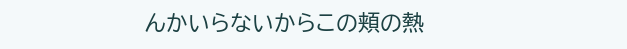んかいらないからこの頬の熱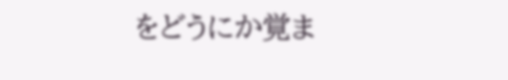をどうにか覚ま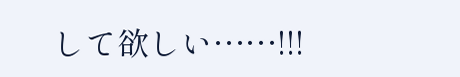して欲しい……!!!